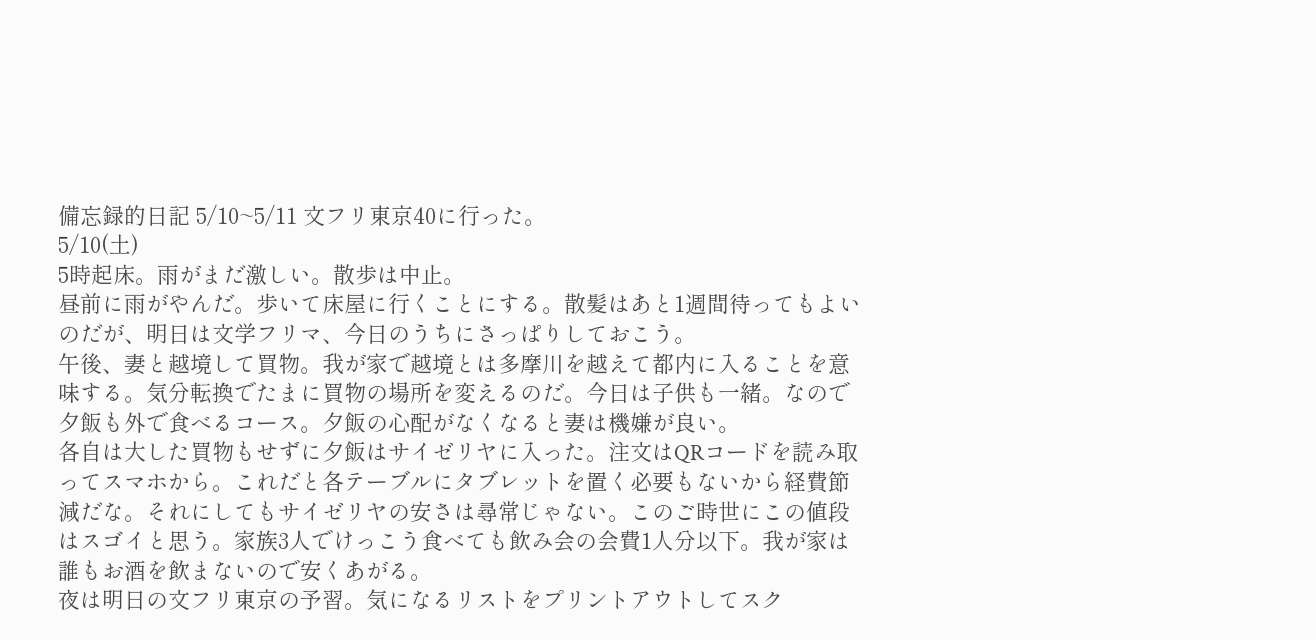備忘録的日記 5/10~5/11 文フリ東京40に行った。
5/10(土)
5時起床。雨がまだ激しい。散歩は中止。
昼前に雨がやんだ。歩いて床屋に行くことにする。散髪はあと1週間待ってもよいのだが、明日は文学フリマ、今日のうちにさっぱりしておこう。
午後、妻と越境して買物。我が家で越境とは多摩川を越えて都内に入ることを意味する。気分転換でたまに買物の場所を変えるのだ。今日は子供も一緒。なので夕飯も外で食べるコース。夕飯の心配がなくなると妻は機嫌が良い。
各自は大した買物もせずに夕飯はサイゼリヤに入った。注文はQRコードを読み取ってスマホから。これだと各テーブルにタブレットを置く必要もないから経費節減だな。それにしてもサイゼリヤの安さは尋常じゃない。このご時世にこの値段はスゴイと思う。家族3人でけっこう食べても飲み会の会費1人分以下。我が家は誰もお酒を飲まないので安くあがる。
夜は明日の文フリ東京の予習。気になるリストをプリントアウトしてスク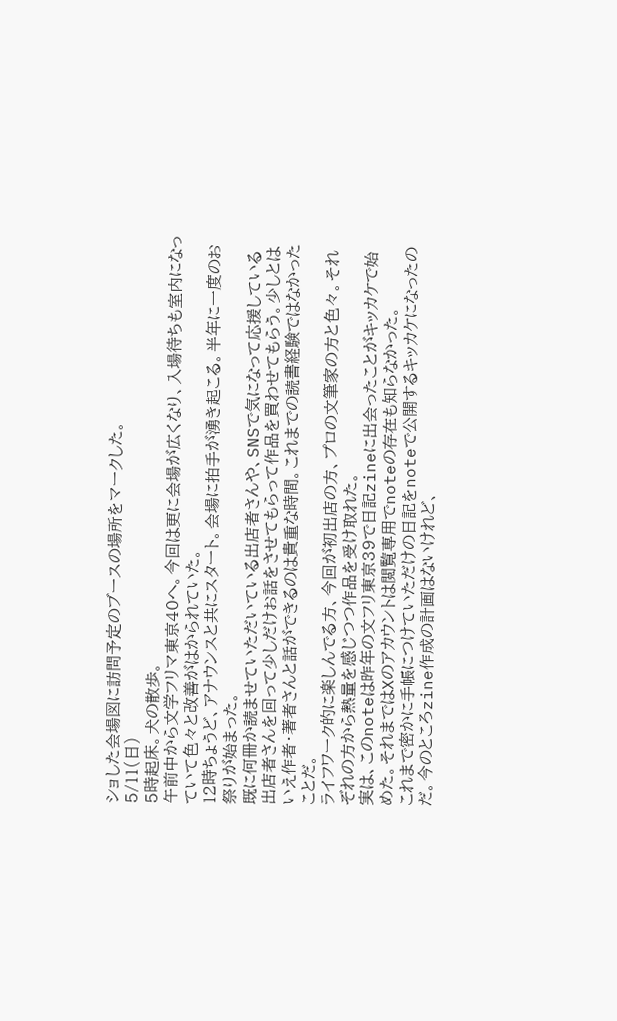ショした会場図に訪問予定のブースの場所をマークした。
5/11(日)
5時起床。犬の散歩。
午前中から文学フリマ東京40へ。今回は更に会場が広くなり、入場待ちも室内になっていて色々と改善がはかられていた。
12時ちょうど、アナウンスと共にスタート。会場に拍手が湧き起こる。半年に一度のお祭りが始まった。
既に何冊か読ませていただいている出店者さんや、SNSで気になって応援している出店者さんを回って少しだけお話をさせてもらって作品を買わせてもらう。少しとはいえ作者・著者さんと話ができるのは貴重な時間。これまでの読書経験ではなかったことだ。
ライフワーク的に楽しんでる方、今回が初出店の方、プロの文筆家の方と色々。それぞれの方から熱量を感じつつ作品を受け取れた。
実は、このnoteは昨年の文フリ東京39で日記zineに出会ったことがキッカケで始めた。それまではXのアカウントは閲覧専用でnoteの存在も知らなかった。
これまで密かに手帳につけていただけの日記をnoteで公開するキッカケになったのだ。今のところzine作成の計画はないけれど、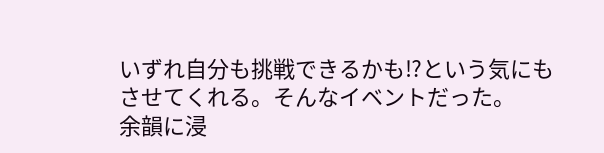いずれ自分も挑戦できるかも⁉という気にもさせてくれる。そんなイベントだった。
余韻に浸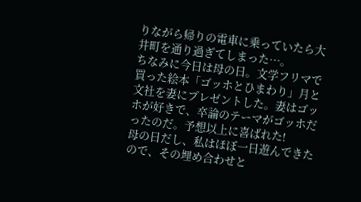りながら帰りの電車に乗っていたら大井町を通り過ぎてしまった…。
ちなみに今日は母の日。文学フリマで買った絵本「ゴッホとひまわり」月と文社を妻にプレゼントした。妻はゴッホが好きで、卒論のテーマがゴッホだったのだ。予想以上に喜ばれた!
母の日だし、私はほぼ一日遊んできたので、その埋め合わせと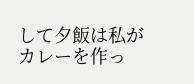して夕飯は私がカレーを作っ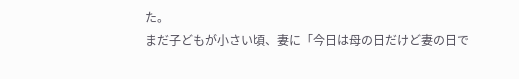た。
まだ子どもが小さい頃、妻に「今日は母の日だけど妻の日で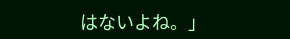はないよね。」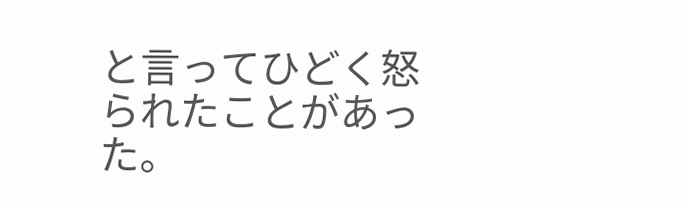と言ってひどく怒られたことがあった。